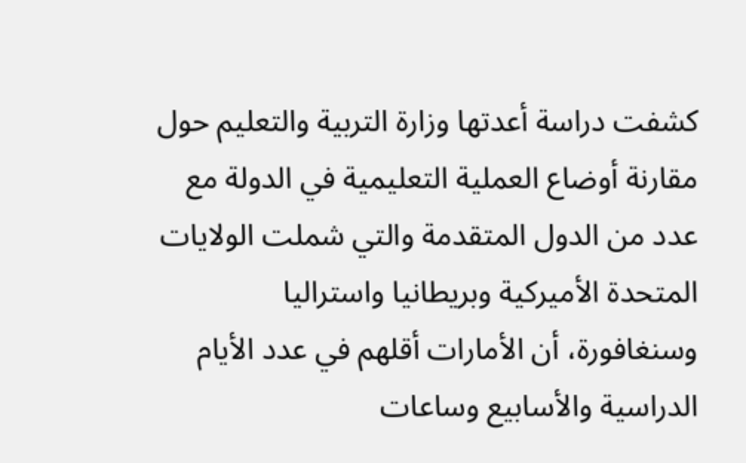كشفت دراسة أعدتها وزارة التربية والتعليم حول مقارنة أوضاع العملية التعليمية في الدولة مع عدد من الدول المتقدمة والتي شملت الولايات المتحدة الأميركية وبريطانيا واستراليا وسنغافورة، أن الأمارات أقلهم في عدد الأيام الدراسية والأسابيع وساعات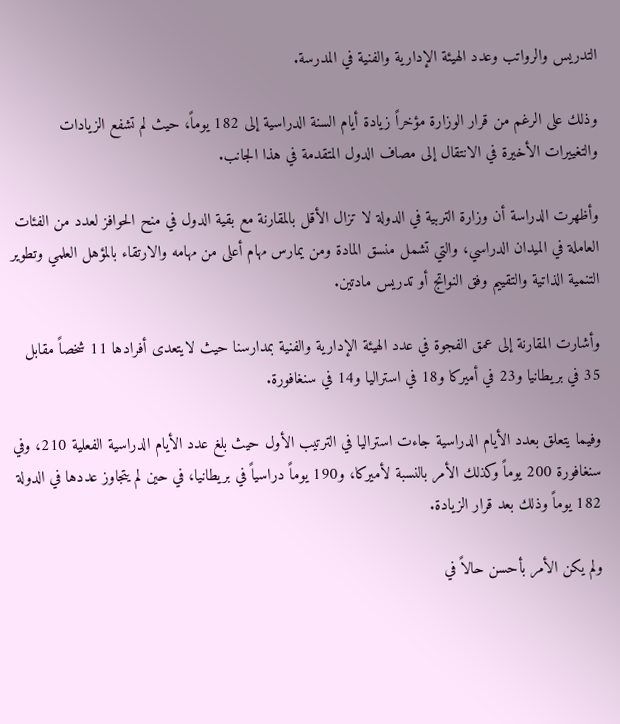التدريس والرواتب وعدد الهيئة الإدارية والفنية في المدرسة.

وذلك على الرغم من قرار الوزارة مؤخراً زيادة أيام السنة الدراسية إلى 182 يوماً، حيث لم تشفع الزيادات والتغييرات الأخيرة في الانتقال إلى مصاف الدول المتقدمة في هذا الجانب.

وأظهرت الدراسة أن وزارة التربية في الدولة لا تزال الأقل بالمقارنة مع بقية الدول في منح الحوافز لعدد من الفئات العاملة في الميدان الدراسي، والتي تشمل منسق المادة ومن يمارس مهام أعلى من مهامه والارتقاء بالمؤهل العلمي وتطوير التنمية الذاتية والتقييم وفق النواتج أو تدريس مادتين.

وأشارت المقارنة إلى عمق الفجوة في عدد الهيئة الإدارية والفنية بمدارسنا حيث لايتعدى أفرادها 11 شخصاً مقابل 35 في بريطانيا و23 في أميركا و18 في استراليا و14 في سنغافورة.

وفيما يتعلق بعدد الأيام الدراسية جاءت استراليا في الترتيب الأول حيث بلغ عدد الأيام الدراسية الفعلية 210، وفي سنغافورة 200 يوماً وكذلك الأمر بالنسبة لأميركا، و190 يوماً دراسياً في بريطانيا، في حين لم يتجاوز عددها في الدولة 182 يوماً وذلك بعد قرار الزيادة.

ولم يكن الأمر بأحسن حالاً في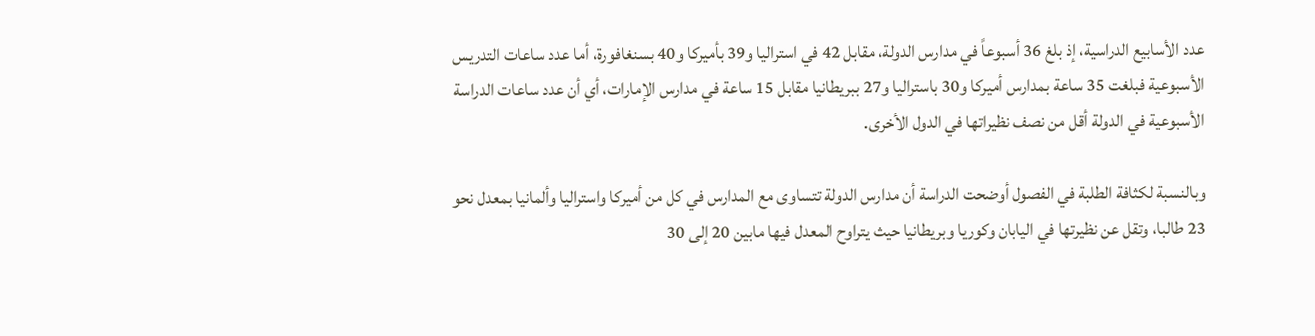عدد الأسابيع الدراسية، إذ بلغ 36 أسبوعاً في مدارس الدولة، مقابل 42 في استراليا و39 بأميركا و40 بسنغافورة، أما عدد ساعات التدريس الأسبوعية فبلغت 35 ساعة بمدارس أميركا و30 باستراليا و27 ببريطانيا مقابل 15 ساعة في مدارس الإمارات، أي أن عدد ساعات الدراسة الأسبوعية في الدولة أقل من نصف نظيراتها في الدول الأخرى.

وبالنسبة لكثافة الطلبة في الفصول أوضحت الدراسة أن مدارس الدولة تتساوى مع المدارس في كل من أميركا واستراليا وألمانيا بمعدل نحو 23 طالبا، وتقل عن نظيرتها في اليابان وكوريا وبريطانيا حيث يتراوح المعدل فيها مابين 20 إلى 30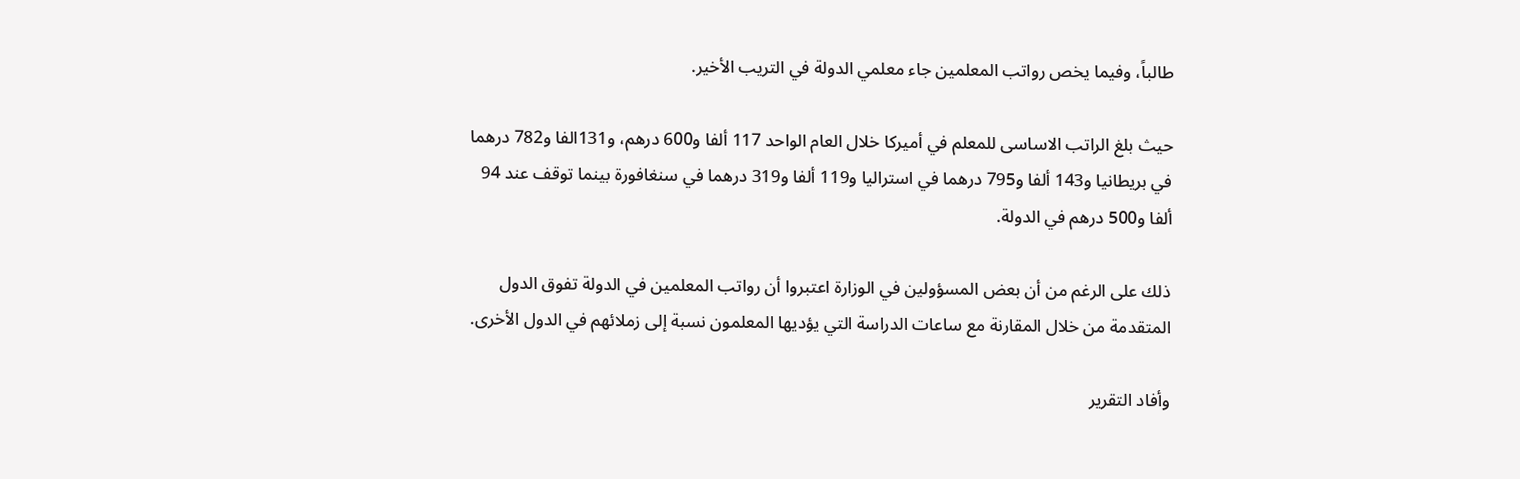طالباً، وفيما يخص رواتب المعلمين جاء معلمي الدولة في التريب الأخير.

حيث بلغ الراتب الاساسى للمعلم في أميركا خلال العام الواحد 117 ألفا و600 درهم، و131الفا و782 درهما في بريطانيا و143 ألفا و795 درهما في استراليا و119 ألفا و319 درهما في سنغافورة بينما توقف عند 94 ألفا و500 درهم في الدولة.

ذلك على الرغم من أن بعض المسؤولين في الوزارة اعتبروا أن رواتب المعلمين في الدولة تفوق الدول المتقدمة من خلال المقارنة مع ساعات الدراسة التي يؤديها المعلمون نسبة إلى زملائهم في الدول الأخرى.

وأفاد التقرير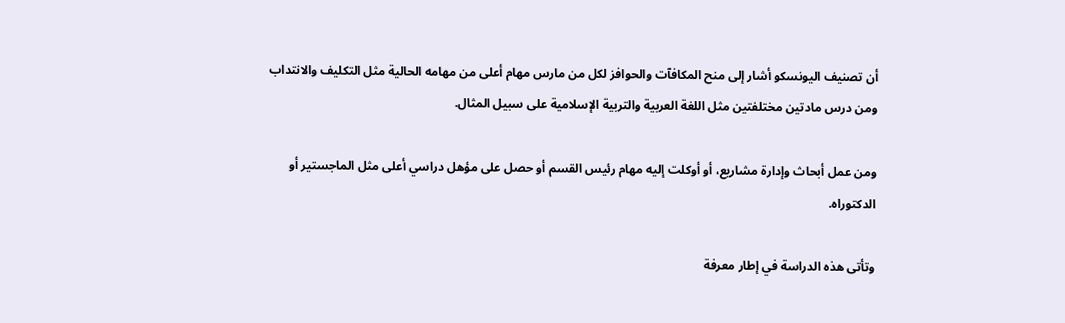أن تصنيف اليونسكو أشار إلى منح المكافآت والحوافز لكل من مارس مهام أعلى من مهامه الحالية مثل التكليف والانتداب ومن درس مادتين مختلفتين مثل اللغة العربية والتربية الإسلامية على سبيل المثال.

ومن عمل أبحاث وإدارة مشاريع، أو أوكلت إليه مهام رئيس القسم أو حصل على مؤهل دراسي أعلى مثل الماجستير أو الدكتوراه.

وتأتى هذه الدراسة في إطار معرفة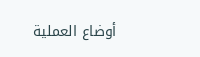أوضاع العملية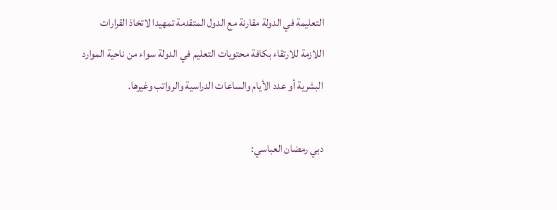التعليمة في الدولة مقارنة مع الدول المتقدمة تمهيدا لاتخاذ القرارات اللازمة للارتقاء بكافة محتويات التعليم في الدولة سواء من ناحية الموارد البشرية أو عدد الأيام والساعات الدراسية والرواتب وغيرها.

دبي رمضان العباسي: